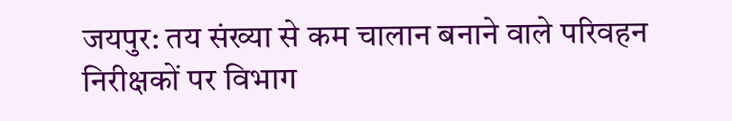जयपुर: तय संख्या से कम चालान बनाने वाले परिवहन निरीक्षकों पर विभाग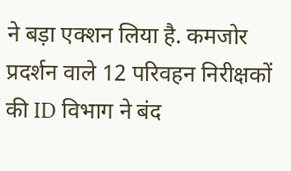ने बड़ा एक्शन लिया है. कमजोर प्रदर्शन वाले 12 परिवहन निरीक्षकों की ID विभाग ने बंद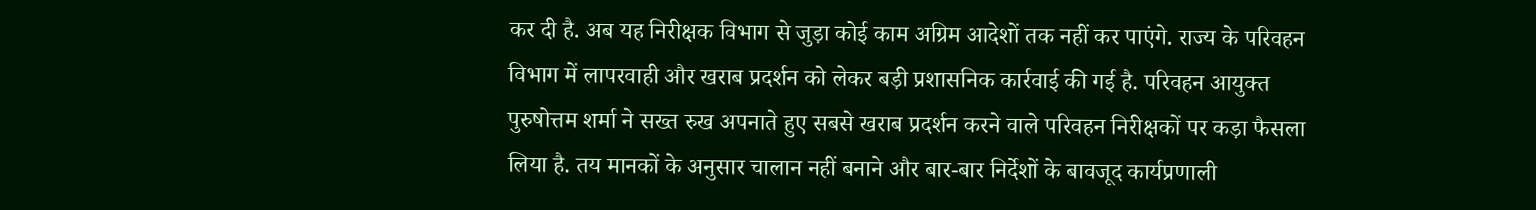कर दी है. अब यह निरीक्षक विभाग से जुड़ा कोई काम अग्रिम आदेशों तक नहीं कर पाएंगे. राज्य के परिवहन विभाग में लापरवाही और खराब प्रदर्शन को लेकर बड़ी प्रशासनिक कार्रवाई की गई है. परिवहन आयुक्त पुरुषोत्तम शर्मा ने सख्त रुख अपनाते हुए सबसे खराब प्रदर्शन करने वाले परिवहन निरीक्षकों पर कड़ा फैसला लिया है. तय मानकों के अनुसार चालान नहीं बनाने और बार-बार निर्देशों के बावजूद कार्यप्रणाली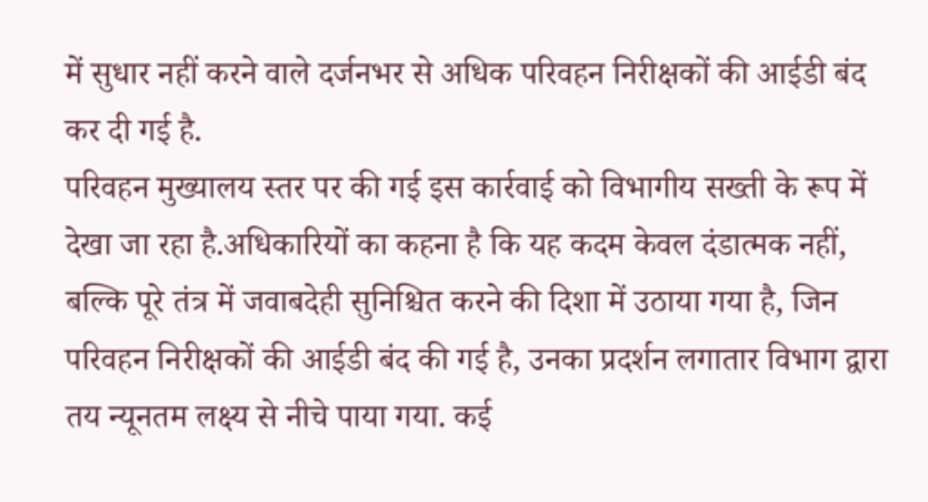में सुधार नहीं करने वाले दर्जनभर से अधिक परिवहन निरीक्षकों की आईडी बंद कर दी गई है.
परिवहन मुख्यालय स्तर पर की गई इस कार्रवाई को विभागीय सख्ती के रूप में देखा जा रहा है.अधिकारियों का कहना है कि यह कदम केवल दंडात्मक नहीं, बल्कि पूरे तंत्र में जवाबदेही सुनिश्चित करने की दिशा में उठाया गया है, जिन परिवहन निरीक्षकों की आईडी बंद की गई है, उनका प्रदर्शन लगातार विभाग द्वारा तय न्यूनतम लक्ष्य से नीचे पाया गया. कई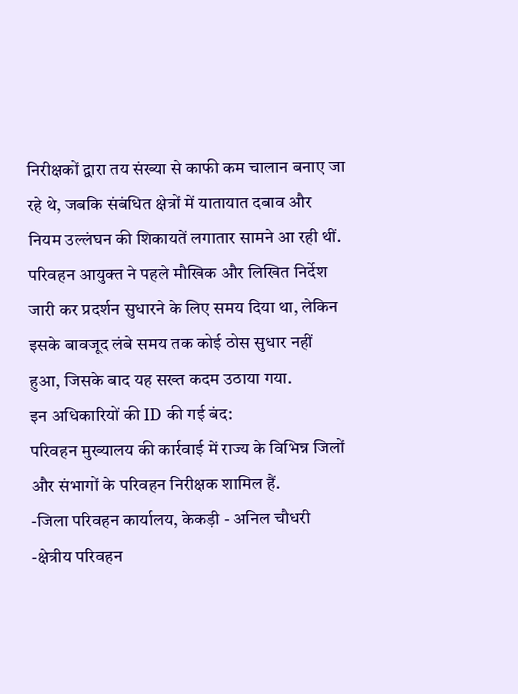निरीक्षकों द्वारा तय संख्या से काफी कम चालान बनाए जा रहे थे, जबकि संबंधित क्षेत्रों में यातायात दबाव और नियम उल्लंघन की शिकायतें लगातार सामने आ रही थीं. परिवहन आयुक्त ने पहले मौखिक और लिखित निर्देश जारी कर प्रदर्शन सुधारने के लिए समय दिया था, लेकिन इसके बावजूद लंबे समय तक कोई ठोस सुधार नहीं हुआ, जिसके बाद यह सख्त कदम उठाया गया.
इन अधिकारियों की ID की गई बंद:
परिवहन मुख्यालय की कार्रवाई में राज्य के विभिन्न जिलों और संभागों के परिवहन निरीक्षक शामिल हैं.
-जिला परिवहन कार्यालय, केकड़ी - अनिल चौधरी
-क्षेत्रीय परिवहन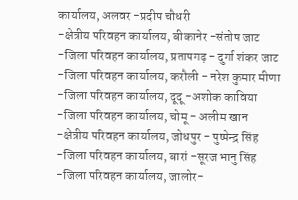कार्यालय, अलवर -प्रदीप चौधरी
-क्षेत्रीय परिवहन कार्यालय, बीकानेर -संतोष जाट
-जिला परिवहन कार्यालय, प्रतापगढ़ - दुर्गा शंकर जाट
-जिला परिवहन कार्यालय, करौली - नरेश कुमार मीणा
-जिला परिवहन कार्यालय, दूदू -अशोक काविया
-जिला परिवहन कार्यालय, चोमू - अलीम खान
-क्षेत्रीय परिवहन कार्यालय, जोधपुर - पुष्पेन्द्र सिंह
-जिला परिवहन कार्यालय, बारां -सूरज भानु सिंह
-जिला परिवहन कार्यालय, जालोर-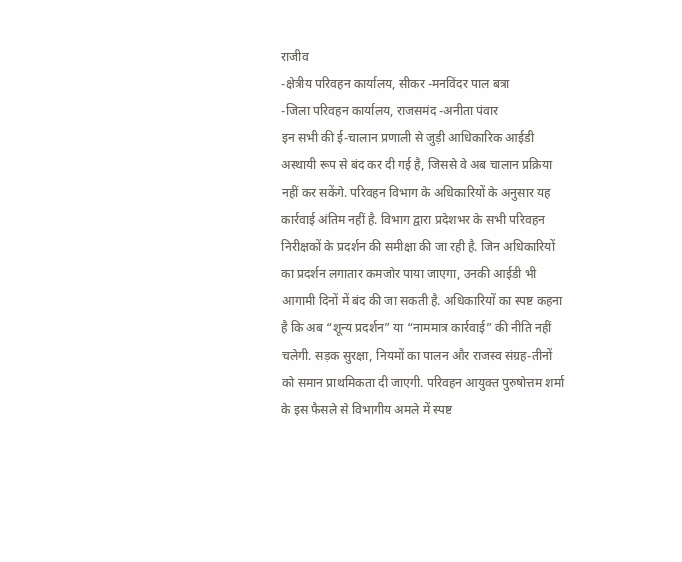राजीव
-क्षेत्रीय परिवहन कार्यालय, सीकर -मनविंदर पाल बत्रा
-जिला परिवहन कार्यालय, राजसमंद -अनीता पंवार
इन सभी की ई-चालान प्रणाली से जुड़ी आधिकारिक आईडी अस्थायी रूप से बंद कर दी गई है, जिससे वे अब चालान प्रक्रिया नहीं कर सकेंगे. परिवहन विभाग के अधिकारियों के अनुसार यह कार्रवाई अंतिम नहीं है. विभाग द्वारा प्रदेशभर के सभी परिवहन निरीक्षकों के प्रदर्शन की समीक्षा की जा रही है. जिन अधिकारियों का प्रदर्शन लगातार कमजोर पाया जाएगा, उनकी आईडी भी आगामी दिनों में बंद की जा सकती है. अधिकारियों का स्पष्ट कहना है कि अब “शून्य प्रदर्शन” या “नाममात्र कार्रवाई” की नीति नहीं चलेगी. सड़क सुरक्षा, नियमों का पालन और राजस्व संग्रह-तीनों को समान प्राथमिकता दी जाएगी. परिवहन आयुक्त पुरुषोत्तम शर्मा के इस फैसले से विभागीय अमले में स्पष्ट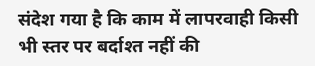संदेश गया है कि काम में लापरवाही किसी भी स्तर पर बर्दाश्त नहीं की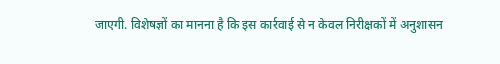जाएगी. विशेषज्ञों का मानना है कि इस कार्रवाई से न केवल निरीक्षकों में अनुशासन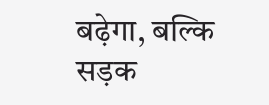बढ़ेगा, बल्कि सड़क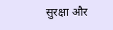सुरक्षा और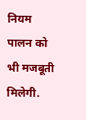नियम पालन को भी मजबूती मिलेगी.